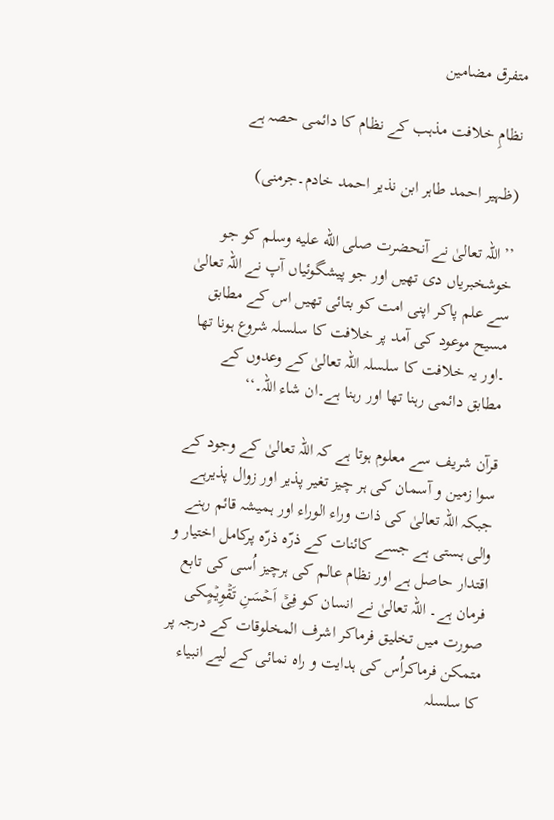متفرق مضامین

نظامِ خلافت مذہب کے نظام کا دائمی حصہ ہے

(ظہیر احمد طاہر ابن نذیر احمد خادم۔جرمنی)

’’اللہ تعالیٰ نے آنحضرت صلى الله عليه وسلم کو جو خوشخبریاں دی تھیں اور جو پیشگوئیاں آپ نے اللہ تعالیٰ سے علم پاکر اپنی امت کو بتائی تھیں اس کے مطابق مسیح موعود کی آمد پر خلافت کا سلسلہ شروع ہونا تھا ۔اور یہ خلافت کا سلسلہ اللہ تعالیٰ کے وعدوں کے مطابق دائمی رہنا تھا اور رہنا ہے۔ان شاء اللہ۔‘‘

قرآن شریف سے معلوم ہوتا ہے کہ اللہ تعالیٰ کے وجود کے سوا زمین و آسمان کی ہر چیز تغیر پذیر اور زوال پذیرہے جبکہ اللہ تعالیٰ کی ذات وراء الوراء اور ہمیشہ قائم رہنے والی ہستی ہے جسے کائنات کے ذرّہ ذرّہ پرکامل اختیار و اقتدار حاصل ہے اور نظام عالم کی ہرچیز اُسی کی تابع فرمان ہے۔ اللہ تعالیٰ نے انسان کو فِیۡۤ اَحۡسَنِ تَقۡوِیۡمٍکی صورت میں تخلیق فرماکر اشرف المخلوقات کے درجہ پر متمکن فرماکراُس کی ہدایت و راہ نمائی کے لیے انبیاء کا سلسلہ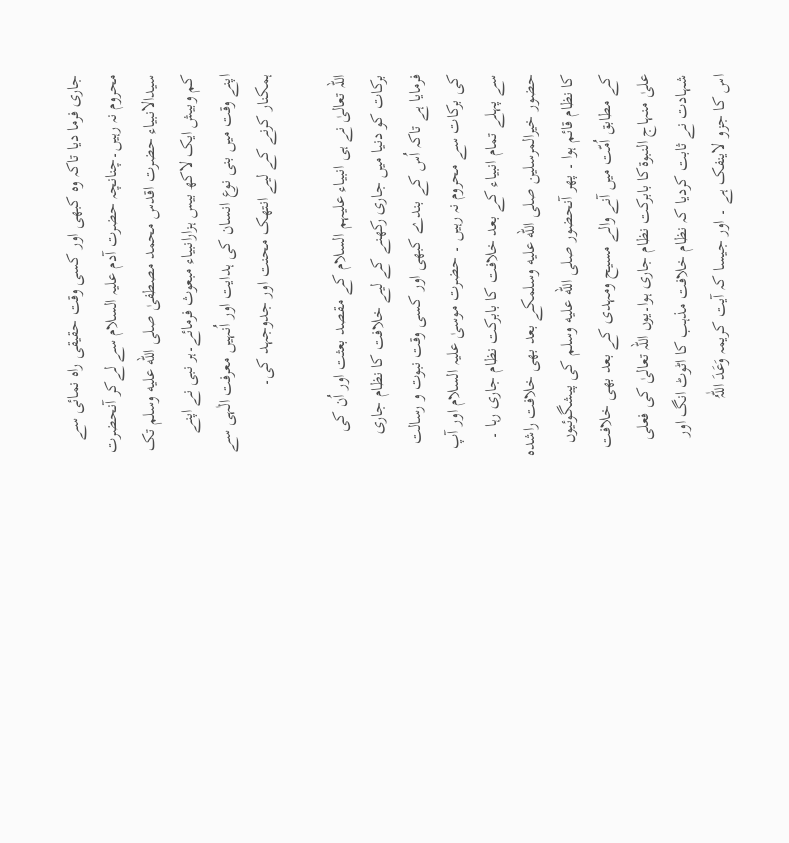جاری فرما دیا تاکہ وہ کبھی اور کسی وقت حقیقی راہ نمائی سے محروم نہ رہیں۔چنانچہ حضرت آدم علیہ السلام سے لےکر آنحضرت سیدالانبیاء حضرت اقدس محمد مصطفیٰ صلى الله عليه وسلم تک کم وبیش ایک لاکھ بیس ہزارانبیاء مبعوث فرمائے۔ہر نبی نے اپنے اپنے وقت میں بنی نوع انسان کی ہدایت اور اُنہیں معرفت الٰہی سے ہمکنار کرنے کے لیے انتھک محنت اور جدوجہد کی۔

اللہ تعالیٰ نے ہی انبیاء علیہم السلام کے مقصد بعثت اور اُن کی برکات کو دنیا میں جاری رکھنے کے لیے خلافت کا نظام جاری فرمایا ہے تاکہ اُس کے بندے کبھی اور کسی وقت نبوت و رسالت کی برکات سے محروم نہ رہیں ۔ حضرت موسیٰ علیہ السلام اور آپ سے پہلے تمام انبیاء کے بعد خلافت کا بابرکت نظام جاری رہا ۔ حضور خیرالمرسلین صلى الله عليه وسلمکے بعد بھی خلافت راشدہ کا نظام قائم ہوا ۔ پھر آنحضور صلى الله عليه وسلم کی پیشگوئیوں کے مطابق اُمّت میں آنے والے مسیح ومہدی کے بعد بھی خلافت علیٰ منہاج النبوۃکا بابرکت نظام جاری ہوا۔یوں اللہ تعالیٰ کی فعلی شہادت نے ثابت کردیا کہ نظام خلافت مذہب کا اٹوٹ انگ اور اس کا جزو لاینفک ہے ۔ اور جیسا کہ آیت کریمہ وَعَدَ اللّٰہُ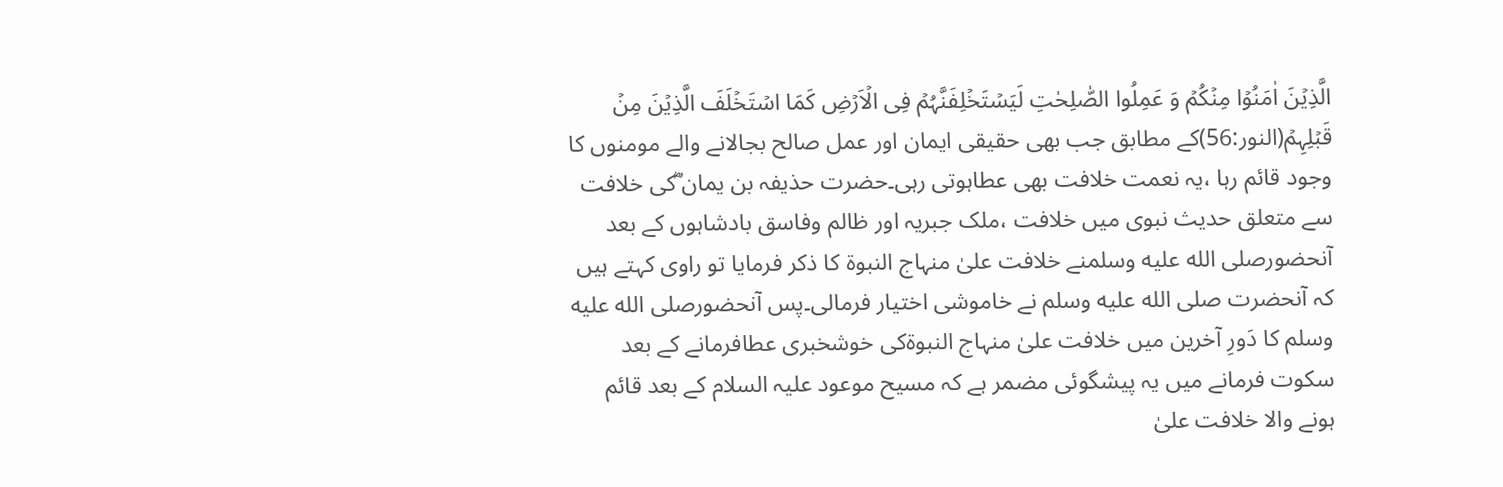الَّذِیۡنَ اٰمَنُوۡا مِنۡکُمۡ وَ عَمِلُوا الصّٰلِحٰتِ لَیَسۡتَخۡلِفَنَّہُمۡ فِی الۡاَرۡضِ کَمَا اسۡتَخۡلَفَ الَّذِیۡنَ مِنۡ قَبۡلِہِمۡ(النور:56)کے مطابق جب بھی حقیقی ایمان اور عمل صالح بجالانے والے مومنوں کا وجود قائم رہا ،یہ نعمت خلافت بھی عطاہوتی رہی۔حضرت حذیفہ بن یمان ؓکی خلافت سے متعلق حدیث نبوی میں خلافت ،ملک جبریہ اور ظالم وفاسق بادشاہوں کے بعد آنحضورصلى الله عليه وسلمنے خلافت علیٰ منہاج النبوۃ کا ذکر فرمایا تو راوی کہتے ہیں کہ آنحضرت صلى الله عليه وسلم نے خاموشی اختیار فرمالی۔پس آنحضورصلى الله عليه وسلم کا دَورِ آخرین میں خلافت علیٰ منہاج النبوۃکی خوشخبری عطافرمانے کے بعد سکوت فرمانے میں یہ پیشگوئی مضمر ہے کہ مسیح موعود علیہ السلام کے بعد قائم ہونے والا خلافت علیٰ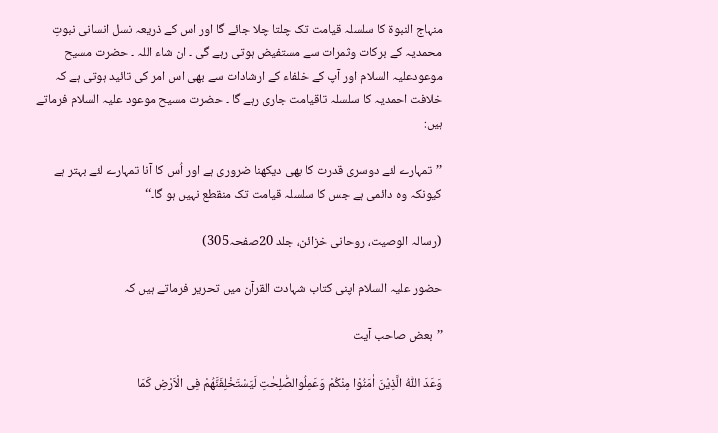منہاج النبوۃ کا سلسلہ قیامت تک چلتا چلا جائے گا اور اس کے ذریعہ نسل انسانی نبوتِ محمدیہ کے برکات وثمرات سے مستفیض ہوتی رہے گی ۔ ان شاء اللہ ۔ حضرت مسیح موعودعلیہ السلام اور آپ کے خلفاء کے ارشادات سے بھی اس امر کی تائید ہوتی ہے کہ خلافت احمدیہ کا سلسلہ تاقیامت جاری رہے گا ۔ حضرت مسیح موعود علیہ السلام فرماتے ہیں:

’’تمہارے لئے دوسری قدرت کا بھی دیکھنا ضروری ہے اور اُس کا آنا تمہارے لئے بہتر ہے کیونکہ وہ دائمی ہے جس کا سلسلہ قیامت تک منقطع نہیں ہو گا۔‘‘

(رسالہ الوصیت، روحانی خزائن، جلد 20صفحہ305)

حضور علیہ السلام اپنی کتاب شہادت القرآن میں تحریر فرماتے ہیں کہ

’’بعض صاحب آیت

وَعَدَ اللّٰہُ الَّذِیْنَ اٰمَنُوْا مِنْکُمْ وَعَمِلُوالصّٰلِحٰتِ لَیَسْتَخْلِفَنَّھُمْ فِی الْاَرْضِ کَمَا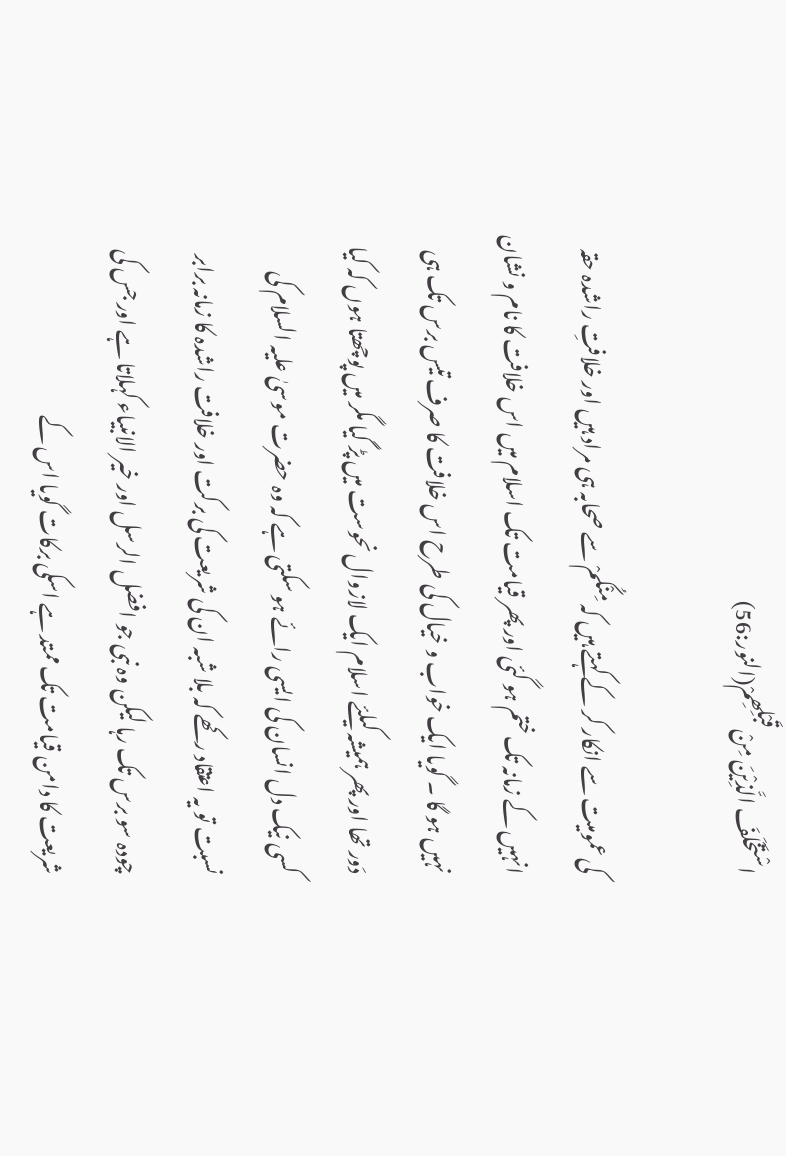اسْتَخْلَفَ الَّذِیْنَ مِنْ قَبْلِھِمْ(النور:56)

کی عمومیت سے انکار کر کے کہتے ہیں کہ مِنْکُمْ سے صحابہ ہی مراد ہیں اور خلافتِ راشدہ حقہ انہیں کے زمانہ تک ختم ہو گئی اور پھر قیامت تک اسلام میں اس خلافت کا نام و نشان نہیں ہو گا ۔ گویا ایک خواب و خیال کی طرح اس خلافت کا صرف تیس برس تک ہی دَور تھا اور پھر ہمیشہ کیلئے اسلام ایک لازوال نحوست میں پڑ گیا مگر میں پوچھتا ہوں کہ کیا کسی نیک دل انسان کی ایسی رائے ہو سکتی ہے کہ وہ حضرت موسیٰ علیہ السلام کی نسبت تو یہ اعتقاد رکھے کہ بلا شبہ ان کی شریعت کی برکت اور خلافت راشدہ کا زمانہ برابر چودہ سو برس تک رہا لیکن وہ نبی جو افضل الرسل اور خیر الانبیاء کہلاتا ہے اور جس کی شریعت کا دامن قیامت تک ممتد ہے اسکی برکات گویا اس کے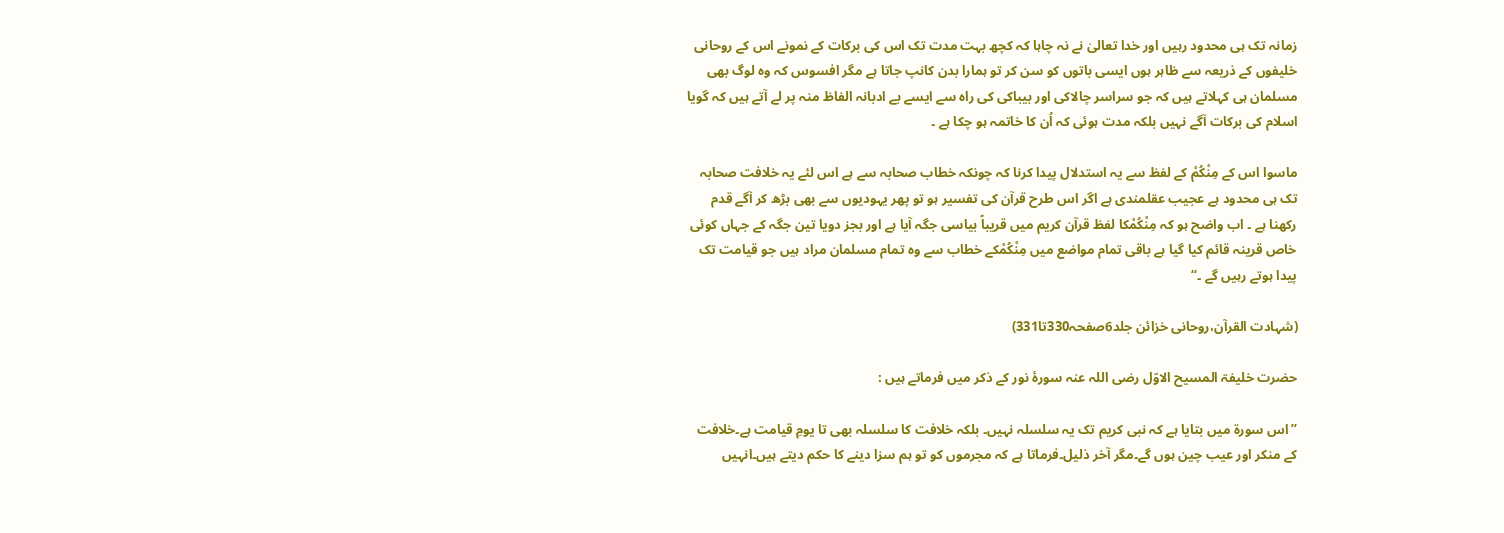زمانہ تک ہی محدود رہیں اور خدا تعالیٰ نے نہ چاہا کہ کچھ بہت مدت تک اس کی برکات کے نمونے اس کے روحانی خلیفوں کے ذریعہ سے ظاہر ہوں ایسی باتوں کو سن کر تو ہمارا بدن کانپ جاتا ہے مگر افسوس کہ وہ لوگ بھی مسلمان ہی کہلاتے ہیں کہ جو سراسر چالاکی اور بیباکی کی راہ سے ایسے بے ادبانہ الفاظ منہ پر لے آتے ہیں کہ گویا اسلام کی برکات آگے نہیں بلکہ مدت ہوئی کہ اُن کا خاتمہ ہو چکا ہے ۔

ماسوا اس کے مِنْکُمْ کے لفظ سے یہ استدلال پیدا کرنا کہ چونکہ خطاب صحابہ سے ہے اس لئے یہ خلافت صحابہ تک ہی محدود ہے عجیب عقلمندی ہے اگر اس طرح قرآن کی تفسیر ہو تو پھر یہودیوں سے بھی بڑھ کر آگے قدم رکھنا ہے ۔ اب واضح ہو کہ مِنْکُمْکا لفظ قرآن کریم میں قریباً بیاسی جگہ آیا ہے اور بجز دویا تین جگہ کے جہاں کوئی خاص قرینہ قائم کیا گیا ہے باقی تمام مواضع میں مِنْکُمْکے خطاب سے وہ تمام مسلمان مراد ہیں جو قیامت تک پیدا ہوتے رہیں گے ۔‘‘

(شہادت القرآن،روحانی خزائن جلد6صفحہ330تا331)

حضرت خلیفۃ المسیح الاوّل رضی اللہ عنہ سورۂ نور کے ذکر میں فرماتے ہیں :

’’اس سورۃ میں بتایا ہے کہ نبی کریم تک یہ سلسلہ نہیں۔ بلکہ خلافت کا سلسلہ بھی تا یومِ قیامت ہے۔خلافت کے منکر اور عیب چین ہوں گے۔مگر آخر ذلیل۔فرماتا ہے کہ مجرموں کو تو ہم سزا دینے کا حکم دیتے ہیں۔انہیں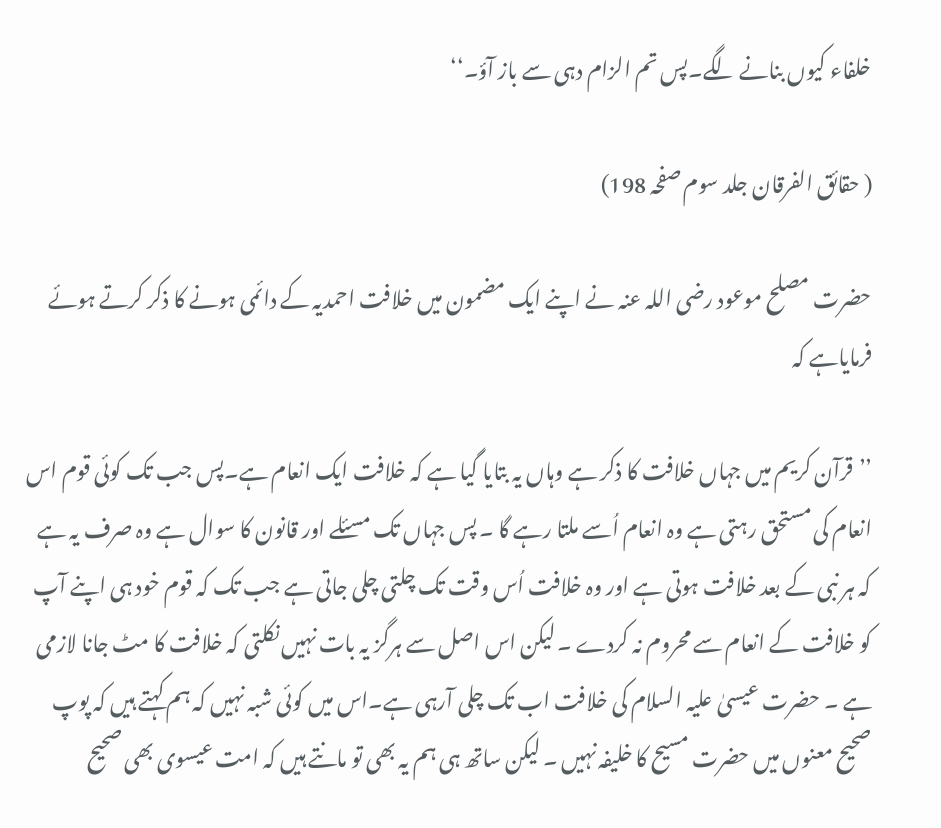خلفاء کیوں بنانے لگے۔پس تم الزام دہی سے باز آؤ۔‘‘

( حقائق الفرقان جلد سوم صفحہ 198)

حضرت مصلح موعود رضی اللہ عنہ نے اپنے ایک مضمون میں خلافت احمدیہ کے دائمی ہونے کا ذکر کرتے ہوئے فرمایاہے کہ

’’قرآن کریم میں جہاں خلافت کا ذکر ہے وہاں یہ بتایا گیا ہے کہ خلافت ایک انعام ہے۔پس جب تک کوئی قوم اس انعام کی مستحق رہتی ہے وہ انعام اُسے ملتا رہے گا ۔ پس جہاں تک مسئلے اور قانون کا سوال ہے وہ صرف یہ ہے کہ ہر نبی کے بعد خلافت ہوتی ہے اور وہ خلافت اُس وقت تک چلتی چلی جاتی ہے جب تک کہ قوم خود ہی اپنے آپ کو خلافت کے انعام سے محروم نہ کردے ۔ لیکن اس اصل سے ہرگز یہ بات نہیں نکلتی کہ خلافت کا مٹ جانا لازمی ہے ۔ حضرت عیسیٰ علیہ السلام کی خلافت اب تک چلی آرہی ہے۔اس میں کوئی شبہ نہیں کہ ہم کہتے ہیں کہ پوپ صحیح معنوں میں حضرت مسیح کا خلیفہ نہیں ۔ لیکن ساتھ ہی ہم یہ بھی تو مانتے ہیں کہ امت عیسوی بھی صحیح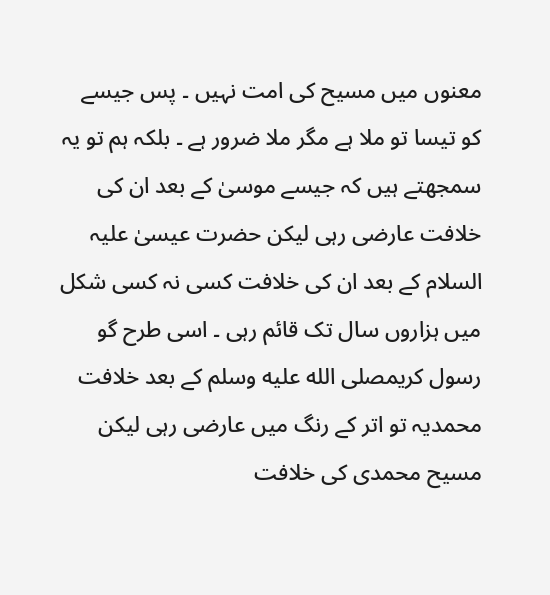معنوں میں مسیح کی امت نہیں ۔ پس جیسے کو تیسا تو ملا ہے مگر ملا ضرور ہے ۔ بلکہ ہم تو یہ سمجھتے ہیں کہ جیسے موسیٰ کے بعد ان کی خلافت عارضی رہی لیکن حضرت عیسیٰ علیہ السلام کے بعد ان کی خلافت کسی نہ کسی شکل میں ہزاروں سال تک قائم رہی ۔ اسی طرح گو رسول کریمصلى الله عليه وسلم کے بعد خلافت محمدیہ تو اتر کے رنگ میں عارضی رہی لیکن مسیح محمدی کی خلافت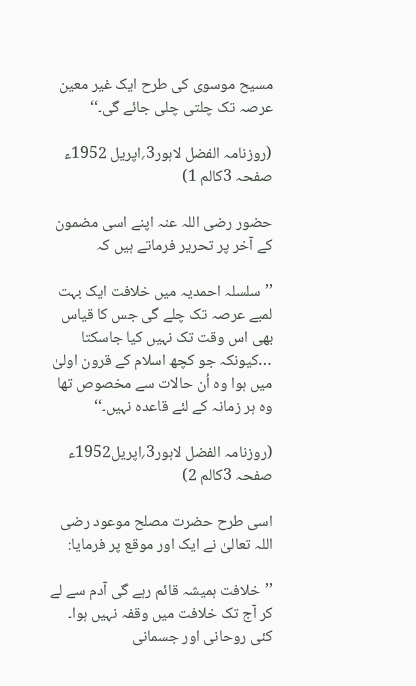مسیح موسوی کی طرح ایک غیر معین عرصہ تک چلتی چلی جائے گی۔‘‘

(روزنامہ الفضل لاہور3؍اپریل 1952ء صفحہ 3کالم 1)

حضور رضی اللہ عنہ اپنے اسی مضمون کے آخر پر تحریر فرماتے ہیں کہ

’’سلسلہ احمدیہ میں خلافت ایک بہت لمبے عرصہ تک چلے گی جس کا قیاس بھی اس وقت تک نہیں کیا جاسکتا …کیونکہ جو کچھ اسلام کے قرون اولیٰ میں ہوا وہ اُن حالات سے مخصوص تھا وہ ہر زمانہ کے لئے قاعدہ نہیں۔‘‘

(روزنامہ الفضل لاہور3؍اپریل1952ء صفحہ 3کالم 2)

اسی طرح حضرت مصلح موعود رضی اللہ تعالیٰ نے ایک اور موقع پر فرمایا:

’’خلافت ہمیشہ قائم رہے گی آدم سے لے کر آج تک خلافت میں وقفہ نہیں ہوا۔ کئی روحانی اور جسمانی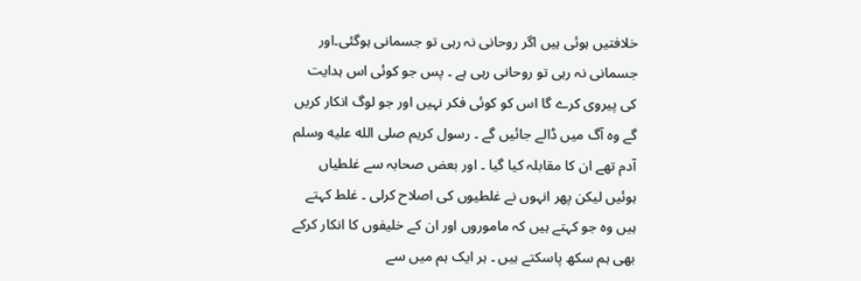خلافتیں ہوئی ہیں اگر روحانی نہ رہی تو جسمانی ہوگئی۔اور جسمانی نہ رہی تو روحانی رہی ہے ۔ پس جو کوئی اس ہدایت کی پیروی کرے گا اس کو کوئی فکر نہیں اور جو لوگ انکار کریں گے وہ آگ میں ڈالے جائیں گے ۔ رسول کریم صلى الله عليه وسلم آدم تھے ان کا مقابلہ کیا گیا ۔ اور بعض صحابہ سے غلطیاں ہوئیں لیکن پھر انہوں نے غلطیوں کی اصلاح کرلی ۔ غلط کہتے ہیں وہ جو کہتے ہیں کہ ماموروں اور ان کے خلیفوں کا انکار کرکے بھی ہم سکھ پاسکتے ہیں ۔ ہر ایک ہم میں سے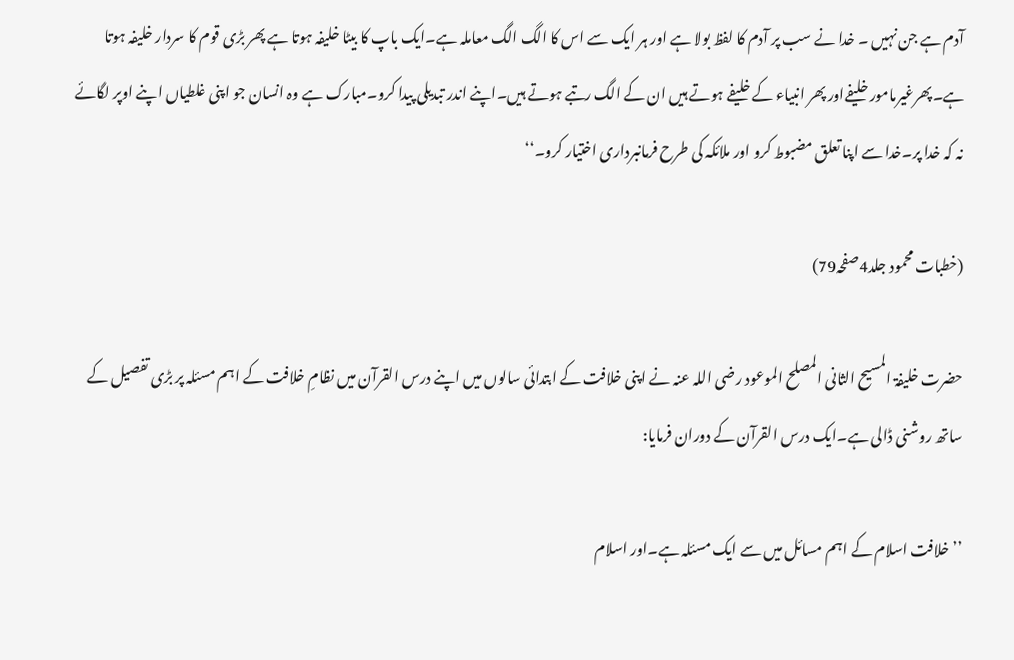آدم ہے جن نہیں ۔ خدا نے سب پر آدم کا لفظ بولا ہے اور ہر ایک سے اس کا الگ الگ معاملہ ہے۔ایک باپ کا بیٹا خلیفہ ہوتا ہے پھر بڑی قوم کا سردار خلیفہ ہوتا ہے۔پھرغیرمامور خلیفےاور پھر انبیاء کے خلیفے ہوتے ہیں ان کے الگ رتبے ہوتے ہیں۔اپنے اندر تبدیلی پیدا کرو۔مبارک ہے وہ انسان جو اپنی غلطیاں اپنے اوپر لگائے نہ کہ خدا پر۔خدا سے اپنا تعلق مضبوط کرو اور ملائکہ کی طرح فرمانبرداری اختیار کرو۔‘‘

(خطبات محمود جلد4صفحہ79)

حضرت خلیفۃ المسیح الثانی المصلح الموعود رضی اللہ عنہ نے اپنی خلافت کے ابتدائی سالوں میں اپنے درس القرآن میں نظامِ خلافت کے اہم مسئلہ پر بڑی تفصیل کے ساتھ روشنی ڈالی ہے۔ایک درس القرآن کے دوران فرمایا:

’’خلافت اسلام کے اہم مسائل میں سے ایک مسئلہ ہے۔اور اسلام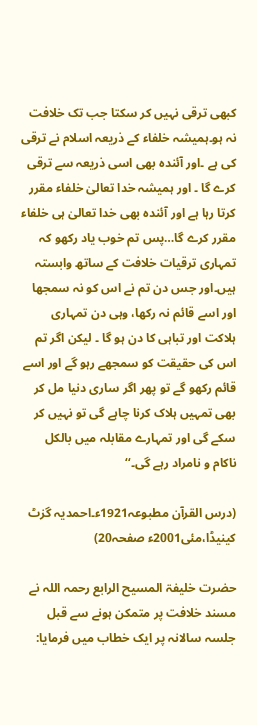کبھی ترقی نہیں کر سکتا جب تک خلافت نہ ہو۔ہمیشہ خلفاء کے ذریعہ اسلام نے ترقی کی ہے ۔اور آئندہ بھی اسی ذریعہ سے ترقی کرے گا ۔ اور ہمیشہ خدا تعالیٰ خلفاء مقرر کرتا رہا ہے اور آئندہ بھی خدا تعالیٰ ہی خلفاء مقرر کرے گا…پس تم خوب یاد رکھو کہ تمہاری ترقیات خلافت کے ساتھ وابستہ ہیں۔اور جس دن تم نے اس کو نہ سمجھا اور اسے قائم نہ رکھا، وہی دن تمہاری ہلاکت اور تباہی کا دن ہو گا ۔ لیکن اگر تم اس کی حقیقت کو سمجھے رہو گے اور اسے قائم رکھو گے تو پھر اگر ساری دنیا مل کر بھی تمہیں ہلاک کرنا چاہے گی تو نہیں کر سکے گی اور تمہارے مقابلہ میں بالکل ناکام و نامراد رہے گی۔‘‘

(درس القرآن مطبوعہ1921ء۔احمدیہ گزٹ کینیڈا،مئی2001ء صفحہ20)

حضرت خلیفۃ المسیح الرابع رحمہ اللہ نے مسند خلافت پر متمکن ہونے سے قبل جلسہ سالانہ پر ایک خطاب میں فرمایا: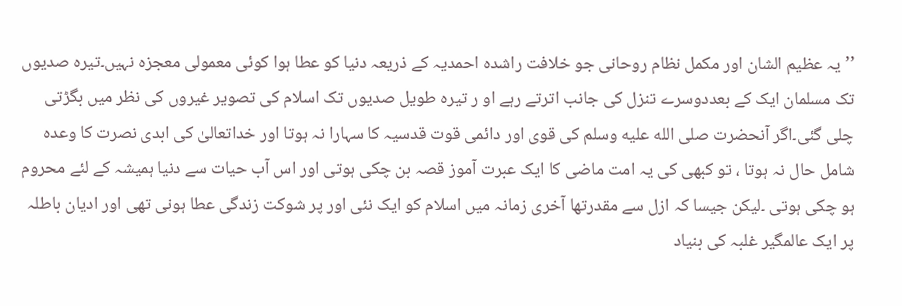’’یہ عظیم الشان اور مکمل نظام روحانی جو خلافت راشدہ احمدیہ کے ذریعہ دنیا کو عطا ہوا کوئی معمولی معجزہ نہیں۔تیرہ صدیوں تک مسلمان ایک کے بعددوسرے تنزل کی جانب اترتے رہے او ر تیرہ طویل صدیوں تک اسلام کی تصویر غیروں کی نظر میں بگڑتی چلی گئی۔اگر آنحضرت صلى الله عليه وسلم کی قوی اور دائمی قوت قدسیہ کا سہارا نہ ہوتا اور خداتعالیٰ کی ابدی نصرت کا وعدہ شامل حال نہ ہوتا ، تو کبھی کی یہ امت ماضی کا ایک عبرت آموز قصہ بن چکی ہوتی اور اس آب حیات سے دنیا ہمیشہ کے لئے محروم ہو چکی ہوتی ۔لیکن جیسا کہ ازل سے مقدرتھا آخری زمانہ میں اسلام کو ایک نئی اور پر شوکت زندگی عطا ہونی تھی اور ادیان باطلہ پر ایک عالمگیر غلبہ کی بنیاد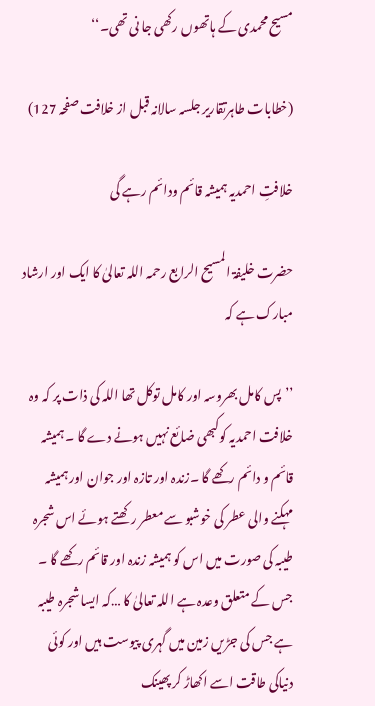مسیح محمدی کے ہاتھوں رکھی جا نی تھی۔‘‘

(خطابات طاہرتقاریر جلسہ سالانہ قبل از خلافت صفحہ 127)

خلافتِ احمدیہ ہمیشہ قائم ودائم رہے گی

حضرت خلیفۃ المسیح الرابع رحمہ اللہ تعالیٰ کا ایک اور ارشاد مبارک ہے کہ

’’پس کامل بھروسہ اور کامل توکل تھا اللہ کی ذات پر کہ وہ خلافت احمدیہ کوکبھی ضائع نہیں ہونے دے گا ۔ ہمیشہ قائم و دائم رکھے گا ۔زندہ اور تازہ اور جوان اور ہمیشہ مہکنے والی عطر کی خوشبو سے معطر رکھتے ہوئے اس شجرہ طیبہ کی صورت میں اس کو ہمیشہ زندہ اور قائم رکھے گا ۔ جس کے متعلق وعدہ ہے اللہ تعالیٰ کا …کہ ایسا شجرہ طیبہ ہے جس کی جڑیں زمین میں گہری پیوست ہیں اور کوئی دنیاکی طاقت اسے اکھاڑ کر پھینک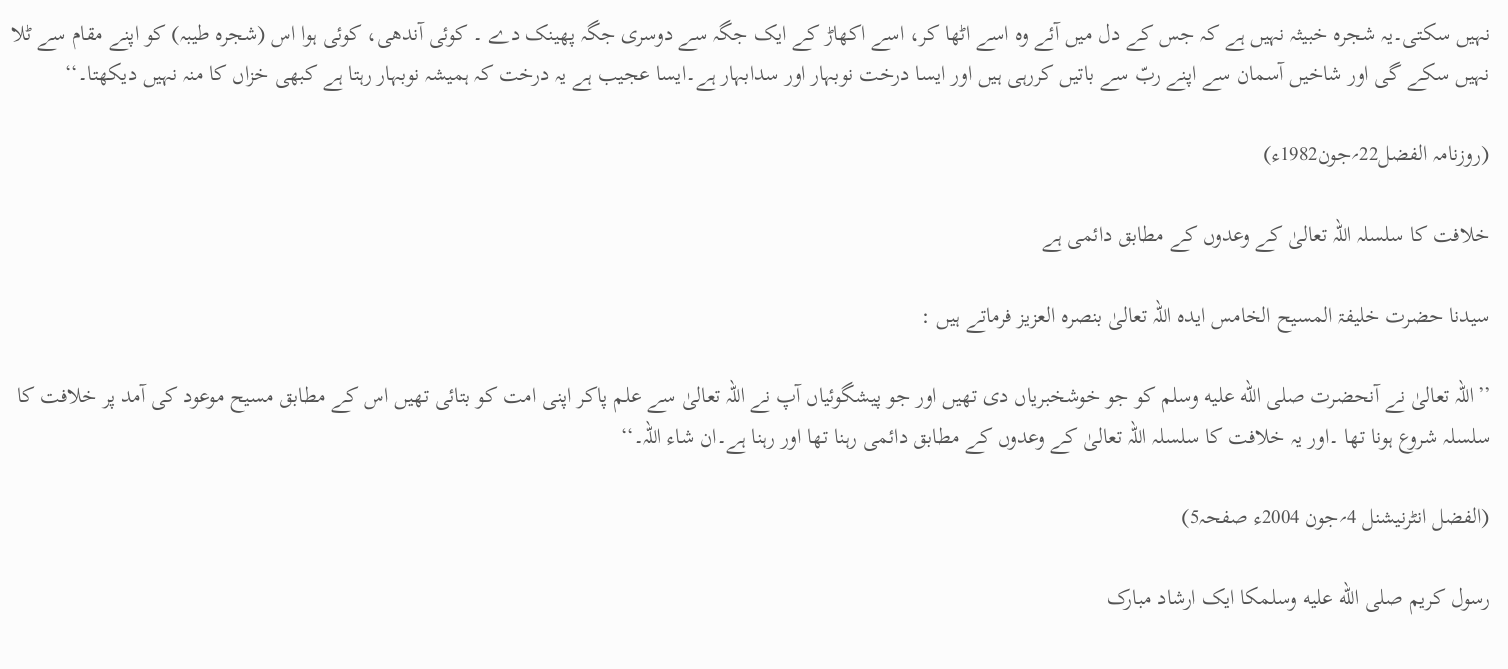نہیں سکتی۔یہ شجرہ خبیثہ نہیں ہے کہ جس کے دل میں آئے وہ اسے اٹھا کر، اسے اکھاڑ کے ایک جگہ سے دوسری جگہ پھینک دے ۔ کوئی آندھی، کوئی ہوا اس (شجرہ طیبہ) کو اپنے مقام سے ٹلا نہیں سکے گی اور شاخیں آسمان سے اپنے ربّ سے باتیں کررہی ہیں اور ایسا درخت نوبہار اور سدابہار ہے۔ایسا عجیب ہے یہ درخت کہ ہمیشہ نوبہار رہتا ہے کبھی خزاں کا منہ نہیں دیکھتا۔‘‘

(روزنامہ الفضل22؍جون1982ء)

خلافت کا سلسلہ اللہ تعالیٰ کے وعدوں کے مطابق دائمی ہے

سیدنا حضرت خلیفۃ المسیح الخامس ایدہ اللہ تعالیٰ بنصرہ العزیز فرماتے ہیں :

’’اللہ تعالیٰ نے آنحضرت صلى الله عليه وسلم کو جو خوشخبریاں دی تھیں اور جو پیشگوئیاں آپ نے اللہ تعالیٰ سے علم پاکر اپنی امت کو بتائی تھیں اس کے مطابق مسیح موعود کی آمد پر خلافت کا سلسلہ شروع ہونا تھا ۔اور یہ خلافت کا سلسلہ اللہ تعالیٰ کے وعدوں کے مطابق دائمی رہنا تھا اور رہنا ہے۔ان شاء اللہ۔‘‘

(الفضل انٹرنیشنل 4؍جون 2004ء صفحہ5)

رسول کریم صلى الله عليه وسلمکا ایک ارشاد مبارک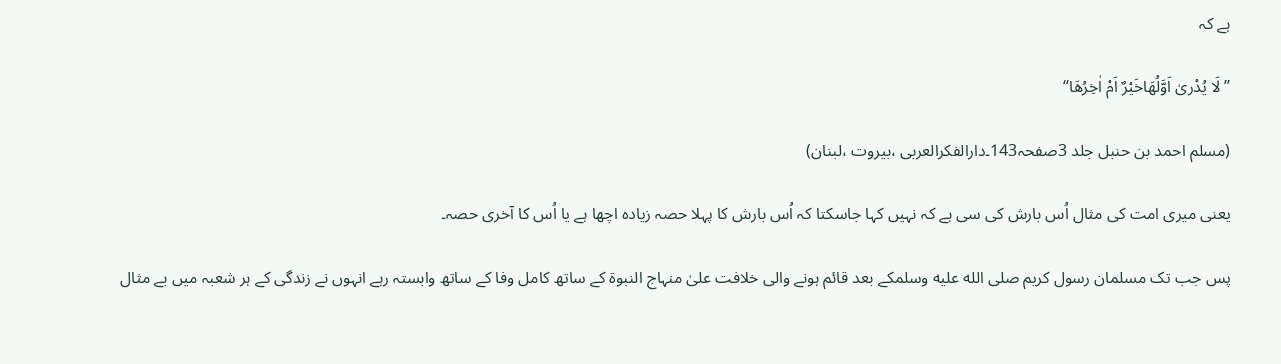ہے کہ

’’لَا یُدْریٰ اَوَّلُھَاخَیْرٌ اَمْ اٰخِرُھَا‘‘

(مسلم احمد بن حنبل جلد 3صفحہ143۔دارالفکرالعربی ،بیروت ،لبنان)

یعنی میری امت کی مثال اُس بارش کی سی ہے کہ نہیں کہا جاسکتا کہ اُس بارش کا پہلا حصہ زیادہ اچھا ہے یا اُس کا آخری حصہ۔

پس جب تک مسلمان رسول کریم صلى الله عليه وسلمکے بعد قائم ہونے والی خلافت علیٰ منہاج النبوۃ کے ساتھ کامل وفا کے ساتھ وابستہ رہے انہوں نے زندگی کے ہر شعبہ میں بے مثال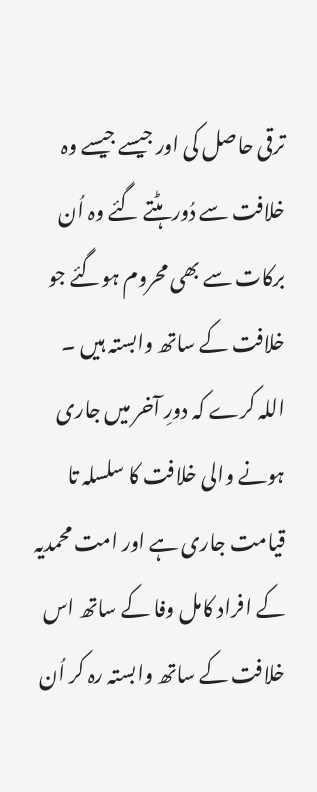ترقی حاصل کی اور جیسے جیسے وہ خلافت سے دُور ہٹتے گئے وہ اُن برکات سے بھی محروم ہوگئے جو خلافت کے ساتھ وابستہ ہیں ۔ اللہ کرے کہ دورِ آخر میں جاری ہونے والی خلافت کا سلسلہ تا قیامت جاری ہے اور امت محمدیہ کے افراد کامل وفا کے ساتھ اس خلافت کے ساتھ وابستہ رہ کر اُن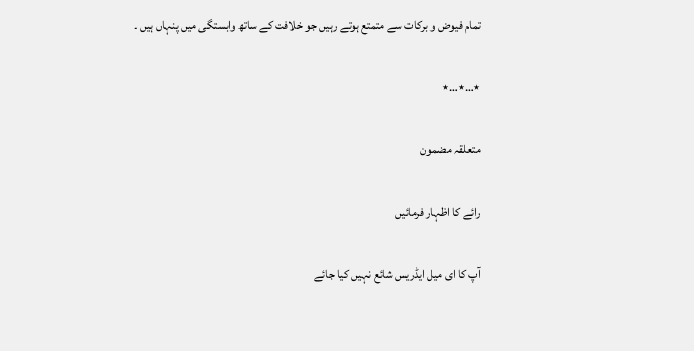تمام فیوض و برکات سے متمتع ہوتے رہیں جو خلافت کے ساتھ وابستگی میں پنہاں ہیں ۔

٭…٭…٭

متعلقہ مضمون

رائے کا اظہار فرمائیں

آپ کا ای میل ایڈریس شائع نہیں کیا جائے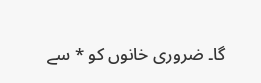گا۔ ضروری خانوں کو * سے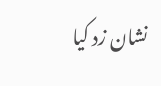نشان زد کیا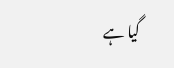گیا ہے